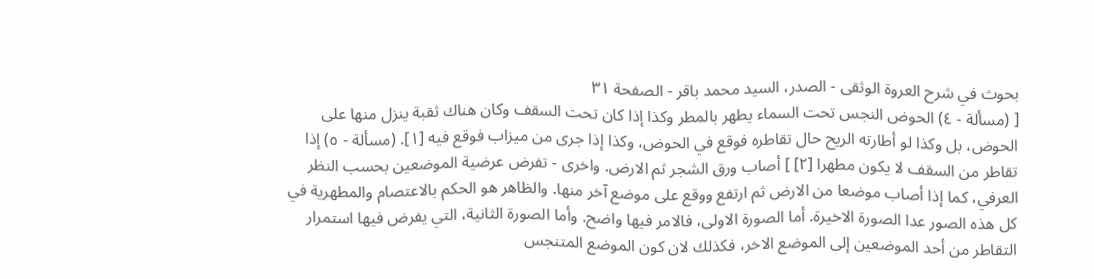بحوث في شرح العروة الوثقى - الصدر، السيد محمد باقر - الصفحة ٣١
[ (مسألة - ٤) الحوض النجس تحت السماء يطهر بالمطر وكذا إذا كان تحت السقف وكان هناك ثقبة ينزل منها على الحوض، بل وكذا لو أطارته الريح حال تقاطره فوقع في الحوض، وكذا إذا جرى من ميزاب فوقع فيه [١]. (مسألة - ٥) إذا تقاطر من السقف لا يكون مطهرا [٢] ] أصاب ورق الشجر ثم الارض. واخرى - تفرض عرضية الموضعين بحسب النظر العرفي، كما إذا أصاب موضعا من الارض ثم ارتفع ووقع على موضع آخر منها. والظاهر هو الحكم بالاعتصام والمطهرية في كل هذه الصور عدا الصورة الاخيرة. أما الصورة الاولى، فالامر فيها واضح. وأما الصورة الثانية، التي يفرض فيها استمرار التقاطر من أحد الموضعين إلى الموضع الاخر، فكذلك لان كون الموضع المتنجس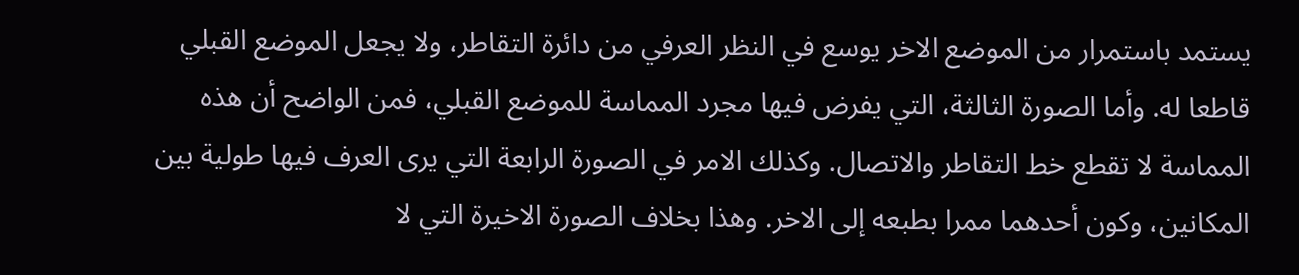يستمد باستمرار من الموضع الاخر يوسع في النظر العرفي من دائرة التقاطر، ولا يجعل الموضع القبلي قاطعا له. وأما الصورة الثالثة، التي يفرض فيها مجرد المماسة للموضع القبلي، فمن الواضح أن هذه المماسة لا تقطع خط التقاطر والاتصال. وكذلك الامر في الصورة الرابعة التي يرى العرف فيها طولية بين المكانين، وكون أحدهما ممرا بطبعه إلى الاخر. وهذا بخلاف الصورة الاخيرة التي لا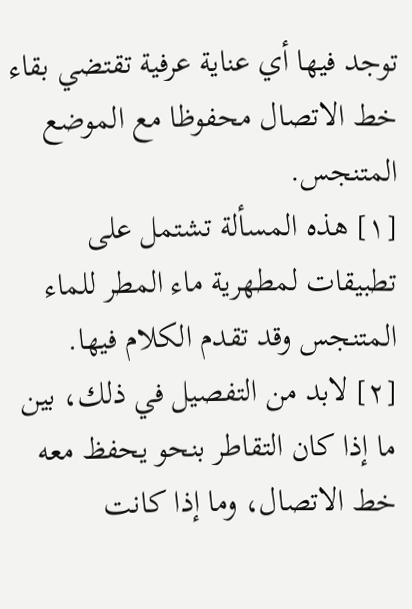توجد فيها أي عناية عرفية تقتضي بقاء خط الاتصال محفوظا مع الموضع المتنجس.
[١] هذه المسألة تشتمل على تطبيقات لمطهرية ماء المطر للماء المتنجس وقد تقدم الكلام فيها.
[٢] لابد من التفصيل في ذلك، بين ما إذا كان التقاطر بنحو يحفظ معه خط الاتصال، وما إذا كانت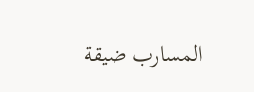المسارب ضيقة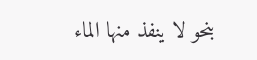بنحو لا ينفذ منها الماء